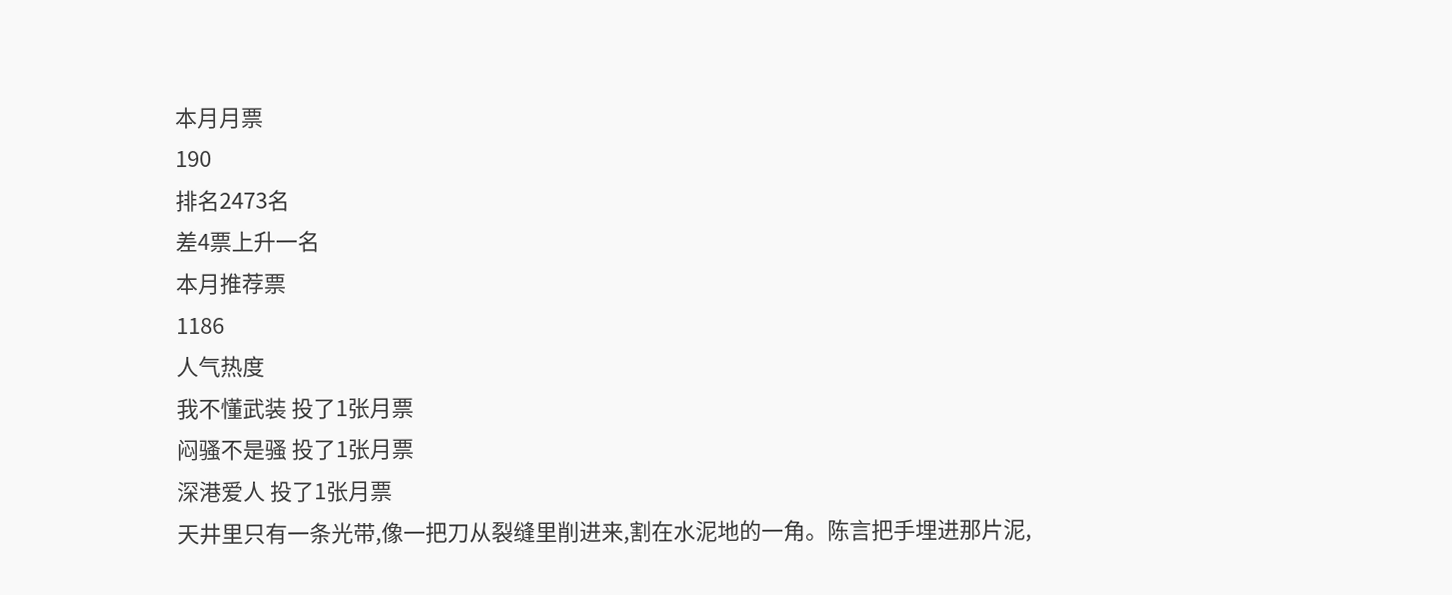本月月票
190
排名2473名
差4票上升一名
本月推荐票
1186
人气热度
我不懂武装 投了1张月票
闷骚不是骚 投了1张月票
深港爱人 投了1张月票
天井里只有一条光带,像一把刀从裂缝里削进来,割在水泥地的一角。陈言把手埋进那片泥,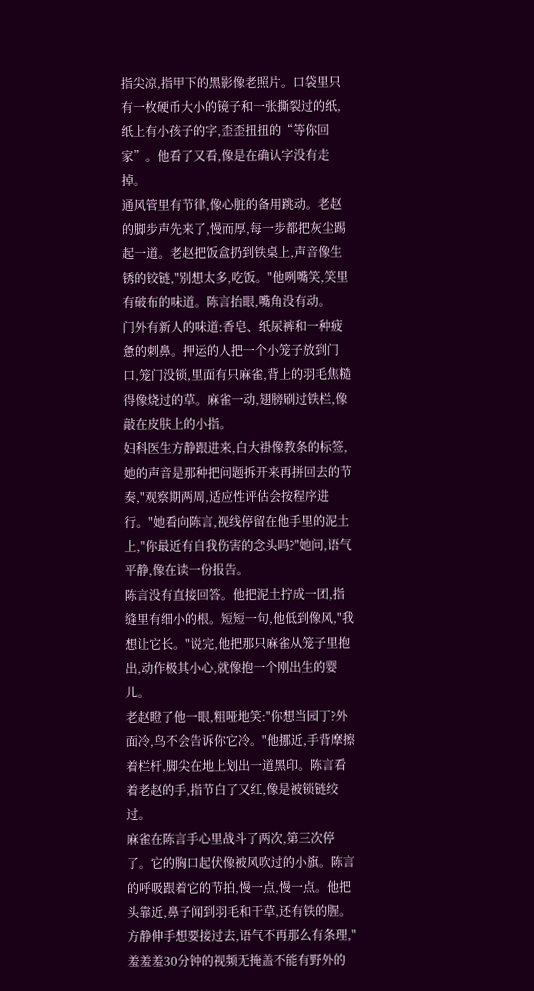指尖凉,指甲下的黑影像老照片。口袋里只有一枚硬币大小的镜子和一张撕裂过的纸,纸上有小孩子的字,歪歪扭扭的“等你回家”。他看了又看,像是在确认字没有走掉。
通风管里有节律,像心脏的备用跳动。老赵的脚步声先来了,慢而厚,每一步都把灰尘踢起一道。老赵把饭盒扔到铁桌上,声音像生锈的铰链,"别想太多,吃饭。"他咧嘴笑,笑里有破布的味道。陈言抬眼,嘴角没有动。
门外有新人的味道:香皂、纸尿裤和一种疲惫的刺鼻。押运的人把一个小笼子放到门口,笼门没锁,里面有只麻雀,背上的羽毛焦糙得像烧过的草。麻雀一动,翅膀刷过铁栏,像敲在皮肤上的小指。
妇科医生方静跟进来,白大褂像教条的标签,她的声音是那种把问题拆开来再拼回去的节奏,"观察期两周,适应性评估会按程序进行。"她看向陈言,视线停留在他手里的泥土上,"你最近有自我伤害的念头吗?"她问,语气平静,像在读一份报告。
陈言没有直接回答。他把泥土拧成一团,指缝里有细小的根。短短一句,他低到像风,"我想让它长。"说完,他把那只麻雀从笼子里抱出,动作极其小心,就像抱一个刚出生的婴儿。
老赵瞪了他一眼,粗哑地笑:"你想当园丁?外面冷,鸟不会告诉你它冷。"他挪近,手背摩擦着栏杆,脚尖在地上划出一道黑印。陈言看着老赵的手,指节白了又红,像是被锁链绞过。
麻雀在陈言手心里战斗了两次,第三次停了。它的胸口起伏像被风吹过的小旗。陈言的呼吸跟着它的节拍,慢一点,慢一点。他把头靠近,鼻子闻到羽毛和干草,还有铁的腥。
方静伸手想要接过去,语气不再那么有条理,"羞羞羞30分钟的视频无掩盖不能有野外的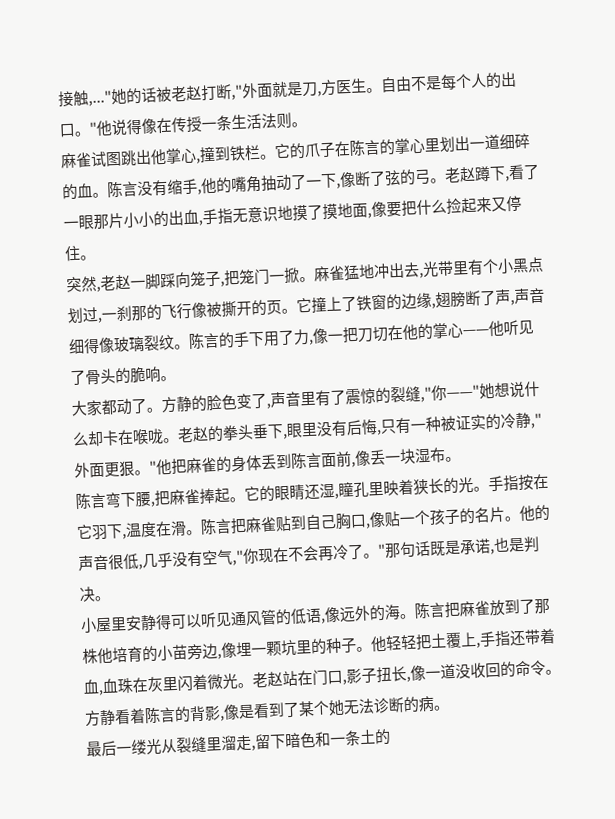接触,..."她的话被老赵打断,"外面就是刀,方医生。自由不是每个人的出口。"他说得像在传授一条生活法则。
麻雀试图跳出他掌心,撞到铁栏。它的爪子在陈言的掌心里划出一道细碎的血。陈言没有缩手,他的嘴角抽动了一下,像断了弦的弓。老赵蹲下,看了一眼那片小小的出血,手指无意识地摸了摸地面,像要把什么捡起来又停住。
突然,老赵一脚踩向笼子,把笼门一掀。麻雀猛地冲出去,光带里有个小黑点划过,一刹那的飞行像被撕开的页。它撞上了铁窗的边缘,翅膀断了声,声音细得像玻璃裂纹。陈言的手下用了力,像一把刀切在他的掌心——他听见了骨头的脆响。
大家都动了。方静的脸色变了,声音里有了震惊的裂缝,"你——"她想说什么却卡在喉咙。老赵的拳头垂下,眼里没有后悔,只有一种被证实的冷静,"外面更狠。"他把麻雀的身体丢到陈言面前,像丢一块湿布。
陈言弯下腰,把麻雀捧起。它的眼睛还湿,瞳孔里映着狭长的光。手指按在它羽下,温度在滑。陈言把麻雀贴到自己胸口,像贴一个孩子的名片。他的声音很低,几乎没有空气,"你现在不会再冷了。"那句话既是承诺,也是判决。
小屋里安静得可以听见通风管的低语,像远外的海。陈言把麻雀放到了那株他培育的小苗旁边,像埋一颗坑里的种子。他轻轻把土覆上,手指还带着血,血珠在灰里闪着微光。老赵站在门口,影子扭长,像一道没收回的命令。方静看着陈言的背影,像是看到了某个她无法诊断的病。
最后一缕光从裂缝里溜走,留下暗色和一条土的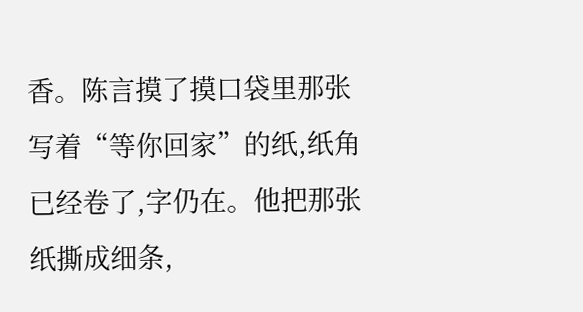香。陈言摸了摸口袋里那张写着“等你回家”的纸,纸角已经卷了,字仍在。他把那张纸撕成细条,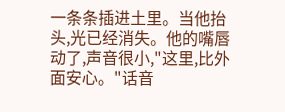一条条插进土里。当他抬头,光已经消失。他的嘴唇动了,声音很小,"这里,比外面安心。"话音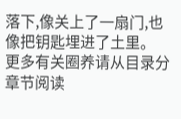落下,像关上了一扇门,也像把钥匙埋进了土里。
更多有关圈养请从目录分章节阅读